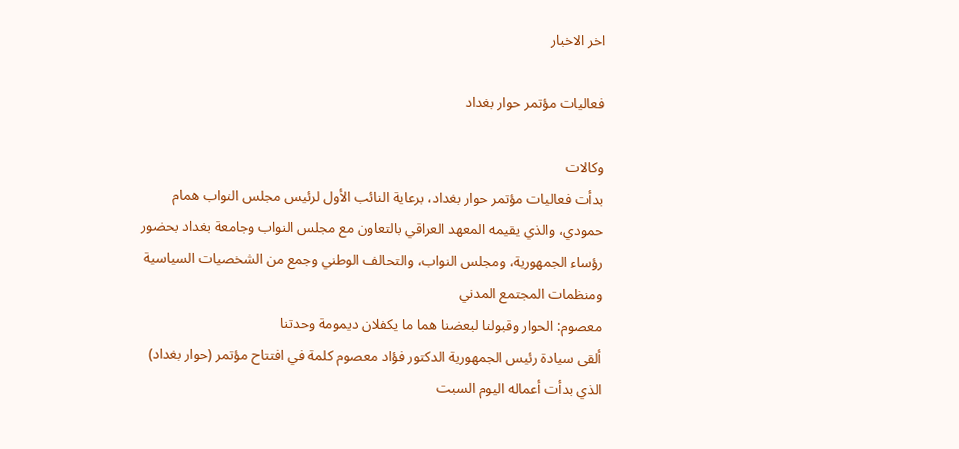اخر الاخبار

فعاليات مؤتمر حوار بغداد

وكالات
بدأت فعاليات مؤتمر حوار بغداد، برعاية النائب الأول لرئيس مجلس النواب همام حمودي، والذي يقيمه المعهد العراقي بالتعاون مع مجلس النواب وجامعة بغداد بحضور رؤساء الجمهورية، ومجلس النواب، والتحالف الوطني وجمع من الشخصيات السياسية ومنظمات المجتمع المدني
معصوم: الحوار وقبولنا لبعضنا هما ما يكفلان ديمومة وحدتنا
ألقى سيادة رئيس الجمهورية الدكتور فؤاد معصوم كلمة في افتتاح مؤتمر (حوار بغداد) الذي بدأت أعماله اليوم السبت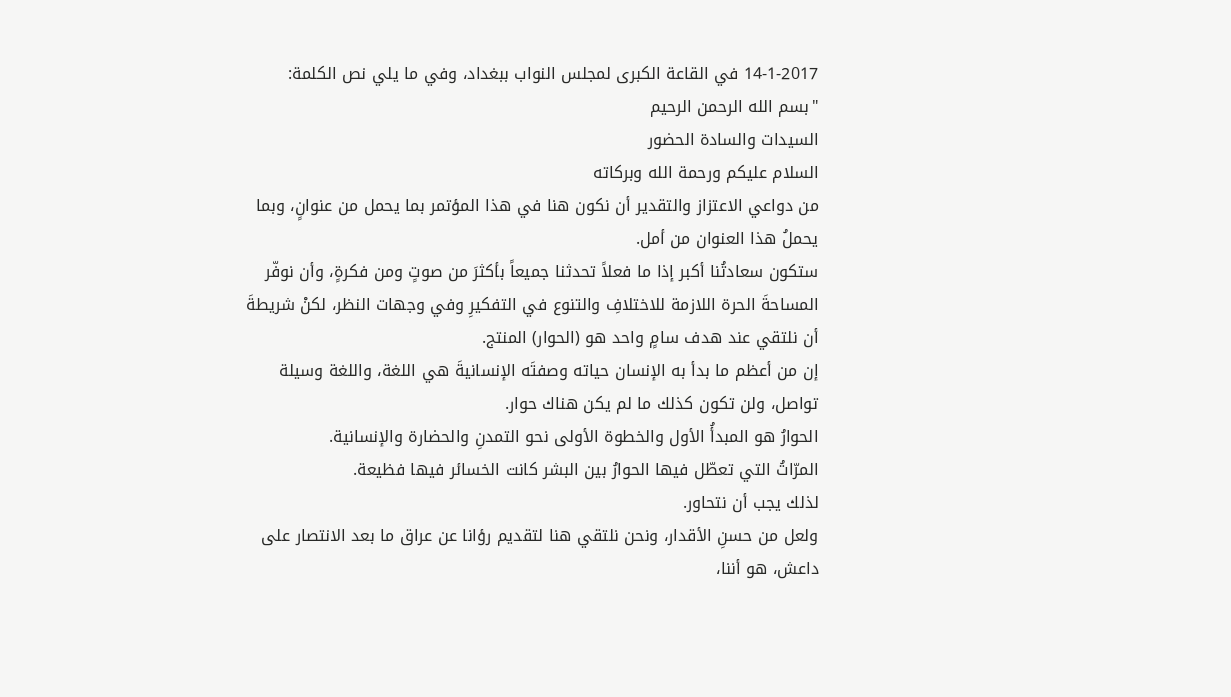14-1-2017 في القاعة الكبرى لمجلس النواب ببغداد، وفي ما يلي نص الكلمة:
"بسم الله الرحمن الرحيم
السيدات والسادة الحضور
السلام عليكم ورحمة الله وبركاته
من دواعي الاعتزاز والتقدير أن نكون هنا في هذا المؤتمر بما يحمل من عنوانٍ، وبما يحملُ هذا العنوان من أمل.
ستكون سعادتُنا أكبر إذا ما فعلاً تحدثنا جميعاً بأكثرَ من صوتٍ ومن فكرةٍ، وأن نوفّر المساحةَ الحرة اللازمة للاختلافِ والتنوع في التفكيرِ وفي وجهات النظر، لكنْ شريطةَ أن نلتقي عند هدف سامٍ واحد هو (الحوار) المنتج.
إن من أعظم ما بدأ به الإنسان حياته وصفتَه الإنسانيةَ هي اللغة، واللغة وسيلة تواصل، ولن تكون كذلك ما لم يكن هناك حوار.
الحوارُ هو المبدأُ الأول والخطوة الأولى نحو التمدنِ والحضارة والإنسانية.
المرّاتُ التي تعطّل فيها الحوارُ بين البشر كانت الخسائر فيها فظيعة.
لذلك يجب أن نتحاور.
ولعل من حسنِ الأقدار، ونحن نلتقي هنا لتقديم رؤانا عن عراق ما بعد الانتصار على داعش، هو أننا،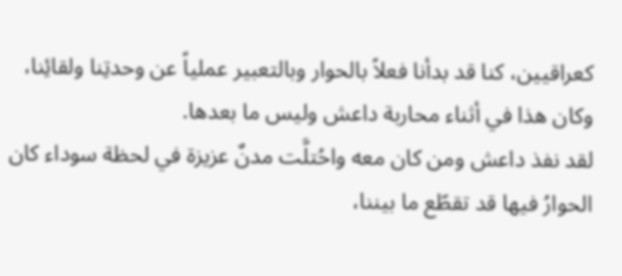كعراقيين، كنا قد بدأنا فعلاً بالحوار وبالتعبير عملياً عن وحدتِنا ولقائِنا، وكان هذا في أثناء محاربة داعش وليس ما بعدها.
لقد نفذ داعش ومن كان معه واحُتلَّت مدنٌ عزيزة في لحظة سوداء كان الحوارُ فيها قد تقطّع ما بيننا،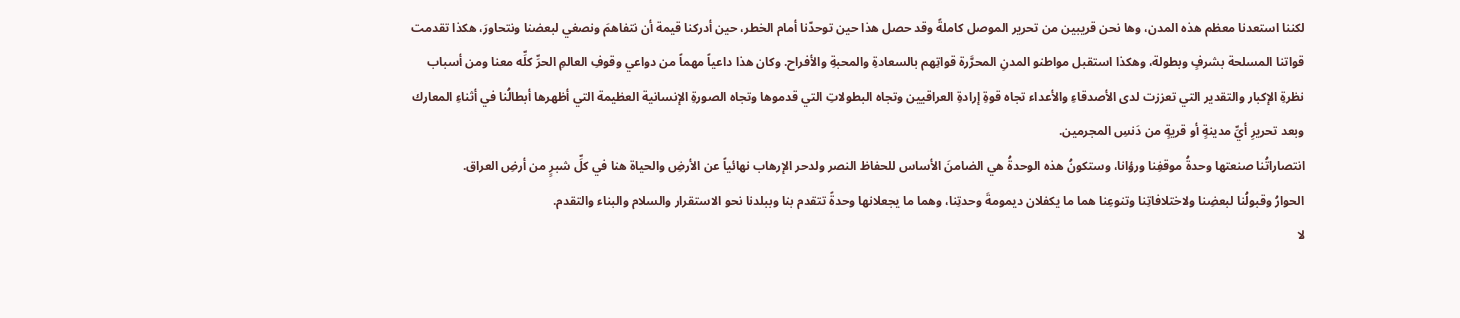لكننا استعدنا معظم هذه المدن، وها نحن قريبين من تحرير الموصل كاملةً وقد حصل هذا حين توحدّنا أمام الخطر، حين أدركنا قيمة أن نتفاهمَ ونصغي لبعضنا ونتحاورَ، هكذا تقدمت قواتنا المسلحة بشرفٍ وبطولة، وهكذا استقبل مواطنو المدنِ المحرَّرة قواتِهم بالسعادةِ والمحبةِ والأفراح. وكان هذا داعياً مهماً من دواعي وقوفِ العالمِ الحرِّ كلِّه معنا ومن أسباب نظرةِ الإكبار والتقدير التي تعززت لدى الأصدقاءِ والأعداء تجاه قوةِ إرادةِ العراقيين وتجاه البطولاتِ التي قدموها وتجاه الصورةِ الإنسانية العظيمة التي أظهرها أبطالُنا في أثناءِ المعارك وبعد تحريرِ أيِّ مدينةٍ أو قريةٍ من دَنسِ المجرمين.
انتصاراتُنا صنعتها وحدةُ موقفِنا ورؤانا، وستكونُ هذه الوحدةُ هي الضامنَ الأساس للحفاظ النصر ولدحر الإرهاب نهائياً عن الأرضِ والحياة هنا في كلِّ شبرٍ من أرضِ العراق.
الحوارُ وقبولُنا لبعضِنا ولاختلافاتِنا وتنوعِنا هما ما يكفلان ديمومةَ وحدتِنا، وهما ما يجعلانها وحدةً تتقدم بنا وببلدنا نحو الاستقرار والسلام والبناء والتقدم.
لا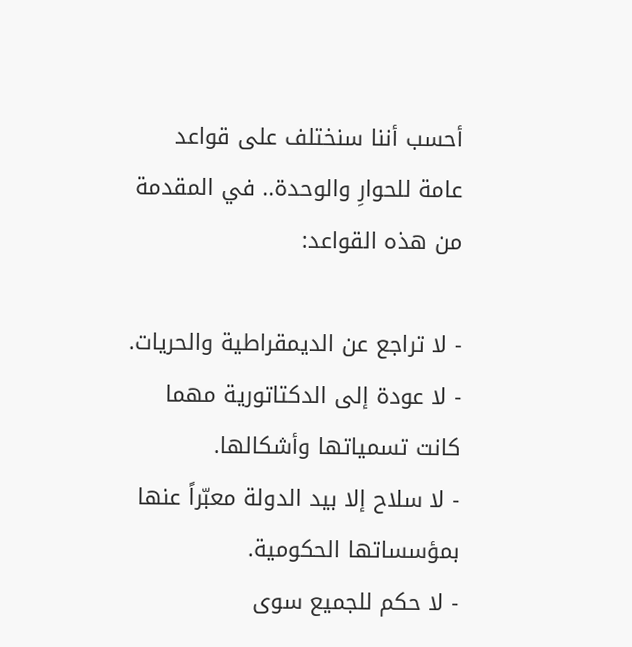أحسب أننا سنختلف على قواعد عامة للحوارِ والوحدة.. في المقدمة من هذه القواعد:

- لا تراجع عن الديمقراطية والحريات.
- لا عودة إلى الدكتاتورية مهما كانت تسمياتها وأشكالها.
- لا سلاح إلا بيد الدولة معبّراً عنها بمؤسساتها الحكومية.
- لا حكم للجميع سوى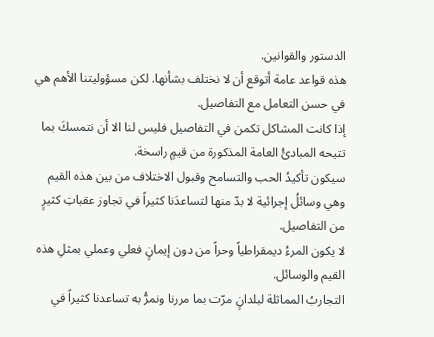الدستور والقوانين.
هذه قواعد عامة أتوقع أن لا نختلف بشأنها. لكن مسؤوليتنا الأهم هي في حسن التعامل مع التفاصيل.
إذا كانت المشاكل تكمن في التفاصيل فليس لنا الا أن نتمسكَ بما تتيحه المبادئُ العامة المذكورة من قيمٍ راسخة.
سيكون تأكيدُ الحب والتسامح وقبول الاختلاف من بين هذه القيم وهي وسائلُ إجرائية لا بدّ منها لتساعدَنا كثيراً في تجاوز عقباتِ كثيرٍ من التفاصيل.
لا يكون المرءُ ديمقراطياً وحراً من دون إيمانٍ فعلي وعملي بمثلِ هذه القيم والوسائل.
التجاربُ المماثلة لبلدانٍ مرّت بما مررنا ونمرُّ به تساعدنا كثيراً في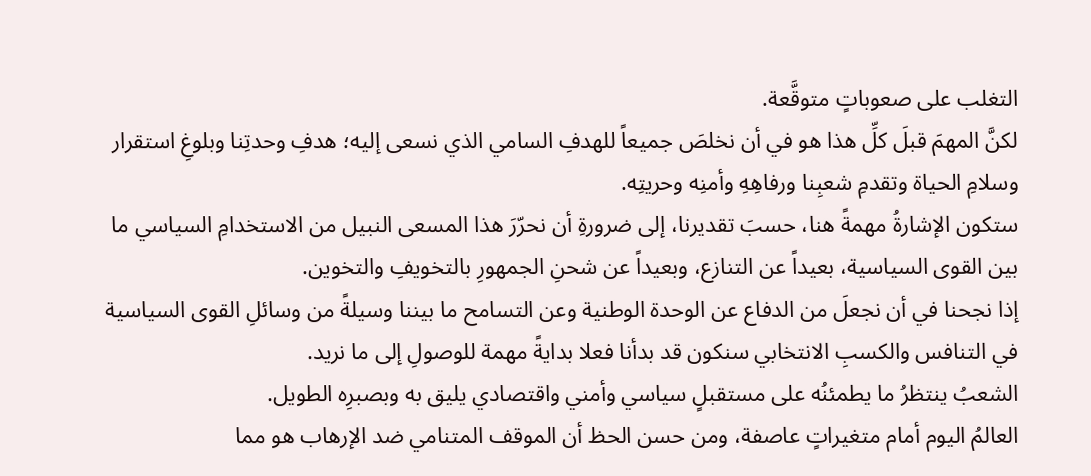التغلب على صعوباتٍ متوقَّعة.
لكنَّ المهمَ قبلَ كلِّ هذا هو في أن نخلصَ جميعاً للهدفِ السامي الذي نسعى إليه؛ هدفِ وحدتِنا وبلوغِ استقرار وسلامِ الحياة وتقدمِ شعبِنا ورفاهِهِ وأمنِه وحريتِه.
ستكون الإشارةُ مهمةً هنا، حسبَ تقديرنا، إلى ضرورةِ أن نحرّرَ هذا المسعى النبيل من الاستخدامِ السياسي ما بين القوى السياسية، بعيداً عن التنازع، وبعيداً عن شحنِ الجمهورِ بالتخويفِ والتخوين.
إذا نجحنا في أن نجعلَ من الدفاع عن الوحدة الوطنية وعن التسامح ما بيننا وسيلةً من وسائلِ القوى السياسية في التنافس والكسبِ الانتخابي سنكون قد بدأنا فعلا بدايةً مهمة للوصولِ إلى ما نريد.
الشعبُ ينتظرُ ما يطمئنُه على مستقبلٍ سياسي وأمني واقتصادي يليق به وبصبرِه الطويل.
العالمُ اليوم أمام متغيراتٍ عاصفة، ومن حسن الحظ أن الموقف المتنامي ضد الإرهاب هو مما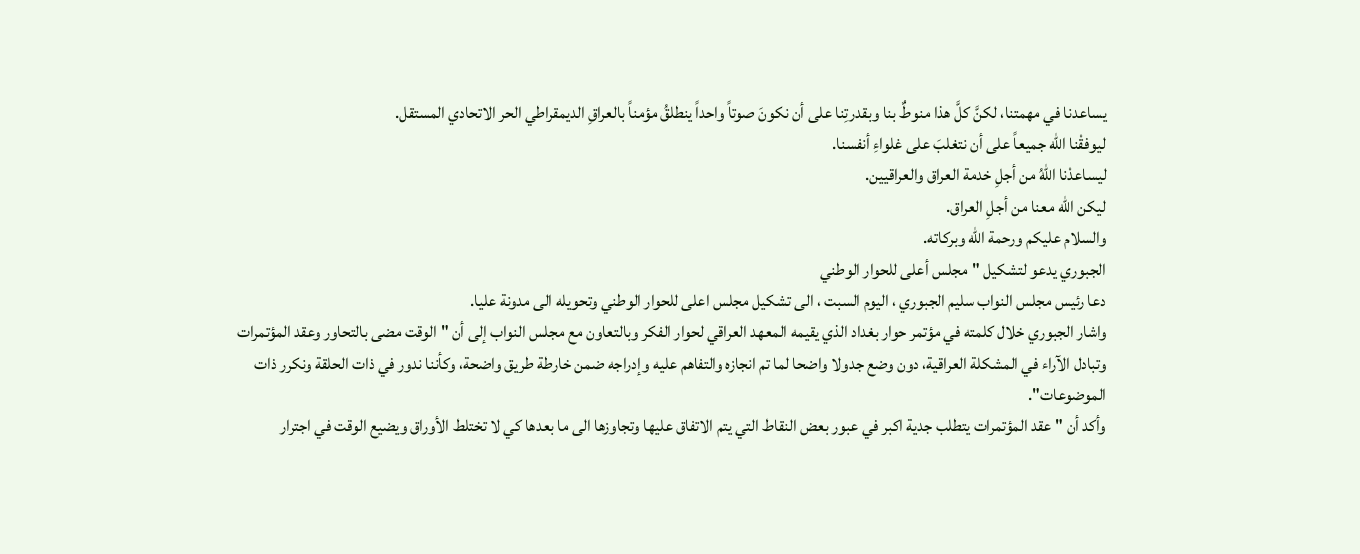يساعدنا في مهمتنا، لكنَّ كلَّ هذا منوطٌ بنا وبقدرتِنا على أن نكونَ صوتاً واحداً ينطلقُ مؤمناً بالعراقِ الديمقراطي الحر الاتحادي المستقل.
ليوفقْنا الله جميعاً على أن نتغلبَ على غلواءِ أنفسنا.
ليساعدْنا اللهُ من أجلِ خدمة العراق والعراقيين.
ليكن الله معنا من أجلِ العراق.
والسلام عليكم ورحمة الله وبركاته.
الجبوري يدعو لتشكيل "مجلس أعلى للحوار الوطني
دعا رئيس مجلس النواب سليم الجبوري ، اليوم السبت ، الى تشكيل مجلس اعلى للحوار الوطني وتحويله الى مدونة عليا.
واشار الجبوري خلال كلمته في مؤتمر حوار بغداد الذي يقيمه المعهد العراقي لحوار الفكر وبالتعاون مع مجلس النواب إلى أن "الوقت مضى بالتحاور وعقد المؤتمرات وتبادل الآراء في المشكلة العراقية، دون وضع جدولا واضحا لما تم انجازه والتفاهم عليه وإدراجه ضمن خارطة طريق واضحة، وكأننا ندور في ذات الحلقة ونكرر ذات الموضوعات".
وأكد أن "عقد المؤتمرات يتطلب جدية اكبر في عبور بعض النقاط التي يتم الاتفاق عليها وتجاوزها الى ما بعدها كي لا تختلط الأوراق ويضيع الوقت في اجترار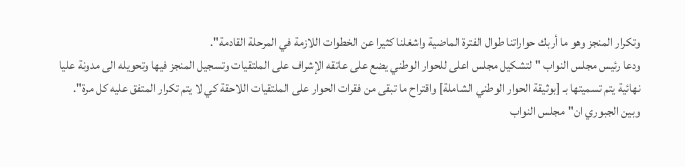وتكرار المنجز وهو ما أربك حواراتنا طوال الفترة الماضية واشغلنا كثيرا عن الخطوات اللازمة في المرحلة القادمة".
ودعا رئيس مجلس النواب " لتشكيل مجلس اعلى للحوار الوطني يضع على عاتقه الإشراف على الملتقيات وتسجيل المنجز فيها وتحويله الى مدونة عليا نهائية يتم تسميتها بـ [بوثيقة الحوار الوطني الشاملة] واقتراح ما تبقى من فقرات الحوار على الملتقيات اللاحقة كي لا يتم تكرار المتفق عليه كل مرة".
وبين الجبوري ان"مجلس النواب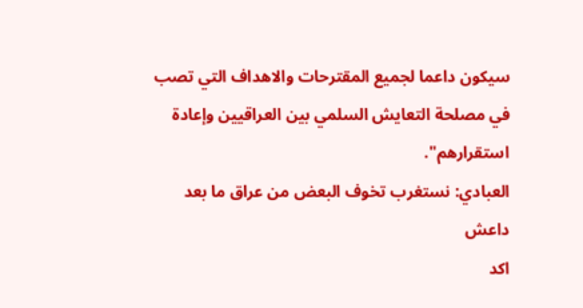سيكون داعما لجميع المقترحات والاهداف التي تصب في مصلحة التعايش السلمي بين العراقيين وإعادة استقرارهم".
العبادي: نستغرب تخوف البعض من عراق ما بعد داعش
اكد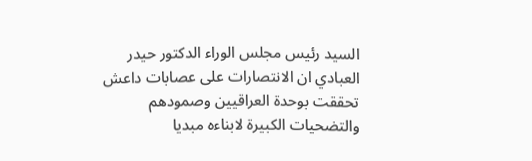السيد رئيس مجلس الوراء الدكتور حيدر العبادي ان الانتصارات على عصابات داعش تحققت بوحدة العراقيين وصمودهم والتضحيات الكبيرة لابناءه مبديا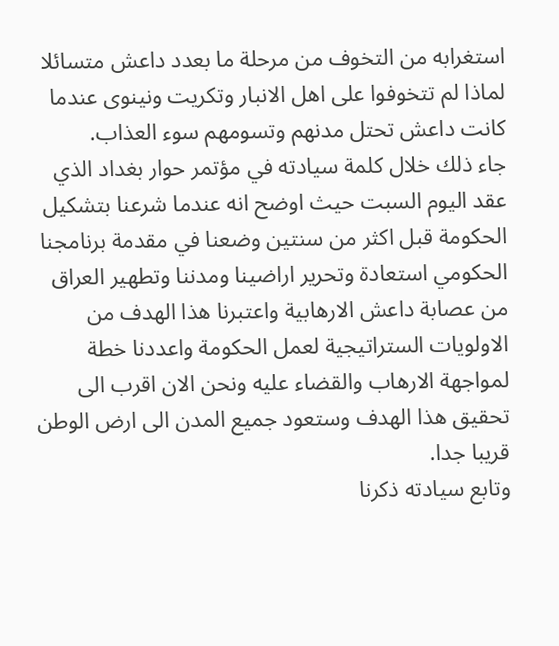استغرابه من التخوف من مرحلة ما بعدد داعش متسائلا لماذا لم تتخوفوا على اهل الانبار وتكريت ونينوى عندما كانت داعش تحتل مدنهم وتسومهم سوء العذاب.
جاء ذلك خلال كلمة سيادته في مؤتمر حوار بغداد الذي عقد اليوم السبت حيث اوضح انه عندما شرعنا بتشكيل الحكومة قبل اكثر من سنتين وضعنا في مقدمة برنامجنا الحكومي استعادة وتحرير اراضينا ومدننا وتطهير العراق من عصابة داعش الارهابية واعتبرنا هذا الهدف من الاولويات الستراتيجية لعمل الحكومة واعددنا خطة لمواجهة الارهاب والقضاء عليه ونحن الان اقرب الى تحقيق هذا الهدف وستعود جميع المدن الى ارض الوطن قريبا جدا.
وتابع سيادته ذكرنا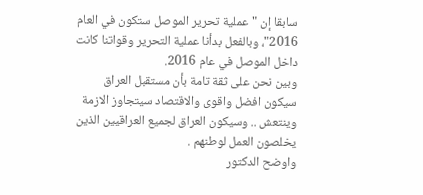سابقا إن "عملية تحرير الموصل ستكون في العام 2016"، وبالفعل بدأنا عملية التحرير وقواتنا كانت داخل الموصل في عام 2016.
وبين نحن على ثقة تامة بأن مستقبل العراق سيكون افضل واقوى والاقتصاد سيتجاوز الازمة وينتعش .. وسيكون العراق لجميع العراقيين الذين يخلصون العمل لوطنهم .
واوضح الدكتور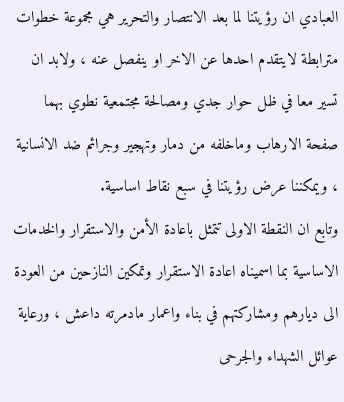العبادي ان رؤيتنا لما بعد الانتصار والتحرير هي مجموعة خطوات مترابطة لايتقدم احدها عن الاخر او ينفصل عنه ، ولابد ان تسير معا في ظل حوار جدي ومصالحة مجتمعية نطوي بهما صفحة الارهاب وماخلفه من دمار وتهجير وجرائم ضد الانسانية ، ويمكننا عرض رؤيتنا في سبع نقاط اساسية.
وتابع ان النقطة الاولى تتمثل باعادة الأمن والاستقرار والخدمات الاساسية بما اسميناه اعادة الاستقرار وتمكين النازحين من العودة الى ديارهم ومشاركتهم في بناء واعمار مادمرته داعش ، ورعاية عوائل الشهداء والجرحى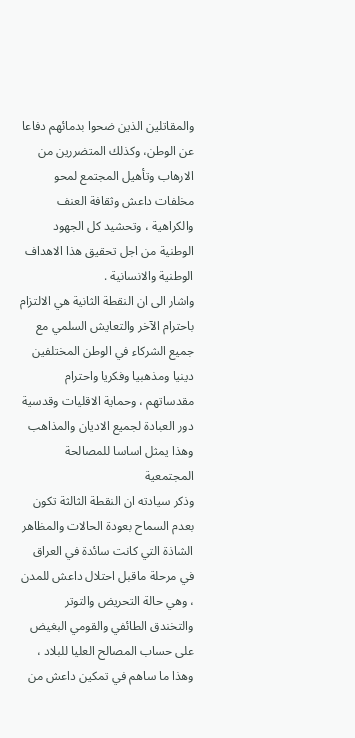والمقاتلين الذين ضحوا بدمائهم دفاعا عن الوطن، وكذلك المتضررين من الارهاب وتأهيل المجتمع لمحو مخلفات داعش وثقافة العنف والكراهية ، وتحشيد كل الجهود الوطنية من اجل تحقيق هذا الاهداف الوطنية والانسانية .
واشار الى ان النقطة الثانية هي الالتزام باحترام الآخر والتعايش السلمي مع جميع الشركاء في الوطن المختلفين دينيا ومذهبيا وفكريا واحترام مقدساتهم ، وحماية الاقليات وقدسية دور العبادة لجميع الاديان والمذاهب وهذا يمثل اساسا للمصالحة المجتمعية
وذكر سيادته ان النقطة الثالثة تكون بعدم السماح بعودة الحالات والمظاهر الشاذة التي كانت سائدة في العراق في مرحلة ماقبل احتلال داعش للمدن ، وهي حالة التحريض والتوتر والتخندق الطائفي والقومي البغيض على حساب المصالح العليا للبلاد ، وهذا ما ساهم في تمكين داعش من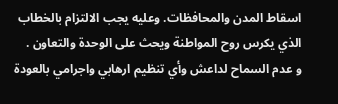اسقاط المدن والمحافظات. وعليه يجب الالتزام بالخطاب الذي يكرس روح المواطنة ويحث على الوحدة والتعاون .
و عدم السماح لداعش وأي تنظيم ارهابي واجرامي بالعودة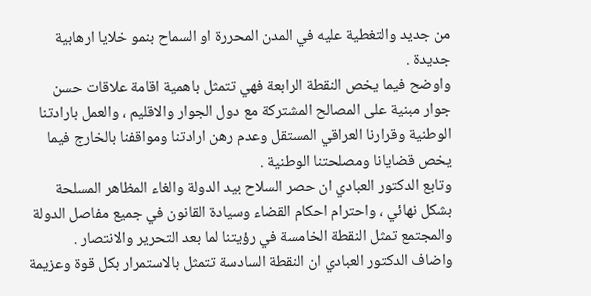من جديد والتغطية عليه في المدن المحررة او السماح بنمو خلايا ارهابية جديدة .
واوضح فيما يخص النقطة الرابعة فهي تتمثل باهمية اقامة علاقات حسن جوار مبنية على المصالح المشتركة مع دول الجوار والاقليم ، والعمل بارادتنا الوطنية وقرارنا العراقي المستقل وعدم رهن ارادتنا ومواقفنا بالخارج فيما يخص قضايانا ومصلحتنا الوطنية .
وتابع الدكتور العبادي ان حصر السلاح بيد الدولة والغاء المظاهر المسلحة بشكل نهائي ، واحترام احكام القضاء وسيادة القانون في جميع مفاصل الدولة والمجتمع تمثل النقطة الخامسة في رؤيتنا لما بعد التحرير والانتصار .
واضاف الدكتور العبادي ان النقطة السادسة تتمثل بالاستمرار بكل قوة وعزيمة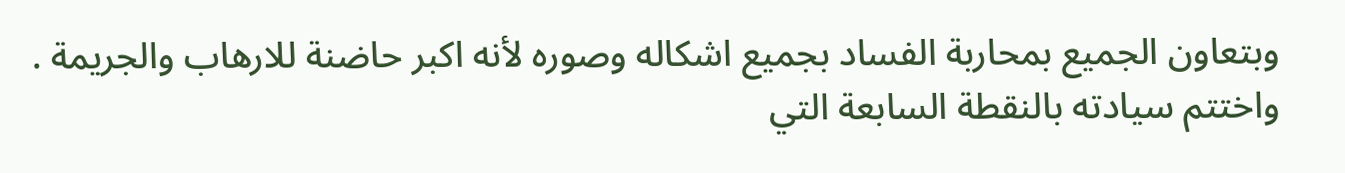وبتعاون الجميع بمحاربة الفساد بجميع اشكاله وصوره لأنه اكبر حاضنة للارهاب والجريمة .
واختتم سيادته بالنقطة السابعة التي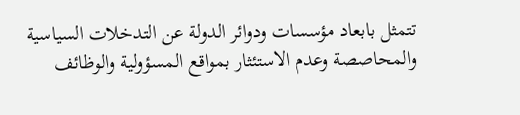تتمثل بابعاد مؤسسات ودوائر الدولة عن التدخلات السياسية والمحاصصة وعدم الاستئثار بمواقع المسؤولية والوظائف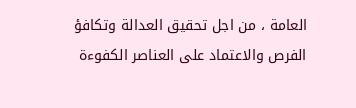العامة ، من اجل تحقيق العدالة وتكافؤ الفرص والاعتماد على العناصر الكفوءة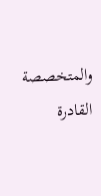والمتخصصة القادرة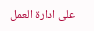على ادارة العمل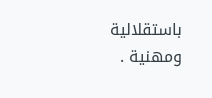باستقلالية ومهنية .